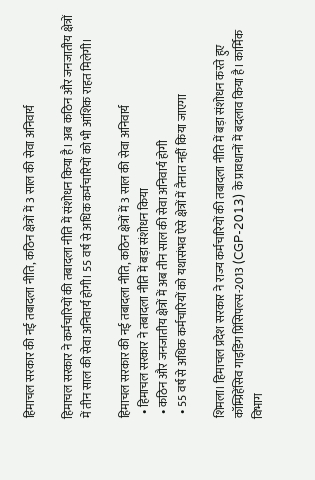हिमाचल सरकार की नई तबादला नीति, कठिन क्षेत्रों में 3 साल की सेवा अनिवार्य

हिमाचल सरकार ने कर्मचारियों की तबादला नीति में संशोधन किया है। अब कठिन और जनजातीय क्षेत्रों में तीन साल की सेवा अनिवार्य होगी। 55 वर्ष से अधिक कर्मचारियों को भी आंशिक राहत मिलेगी।

हिमाचल सरकार की नई तबादला नीति, कठिन क्षेत्रों में 3 साल की सेवा अनिवार्य
  • हिमाचल सरकार ने तबादला नीति में बड़ा संशोधन किया
  • कठिन और जनजातीय क्षेत्रों में अब तीन साल की सेवा अनिवार्य होगी
  • 55 वर्ष से अधिक कर्मचारियों को यथासंभव ऐसे क्षेत्रों में तैनात नहीं किया जाएगा

शिमला। हिमाचल प्रदेश सरकार ने राज्य कर्मचारियों की तबादला नीति में बड़ा संशोधन करते हुए कॉम्प्रिहेंसिव गाइडिंग प्रिंसिपल्स-2013 (CGP-2013) के प्रावधानों में बदलाव किया है। कार्मिक विभाग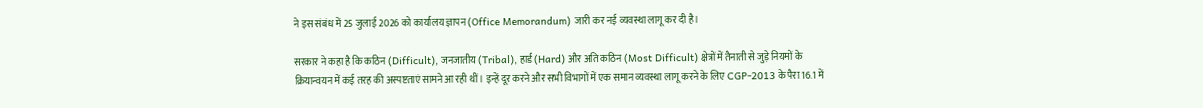ने इस संबंध में 25 जुलाई 2026 को कार्यालय ज्ञापन (Office Memorandum) जारी कर नई व्यवस्था लागू कर दी है।

सरकार ने कहा है कि कठिन (Difficult), जनजातीय (Tribal), हार्ड (Hard) और अति कठिन (Most Difficult) क्षेत्रों में तैनाती से जुड़े नियमों के क्रियान्वयन में कई तरह की अस्पष्टताएं सामने आ रही थीं। इन्हें दूर करने और सभी विभागों में एक समान व्यवस्था लागू करने के लिए CGP-2013 के पैरा 16.1 में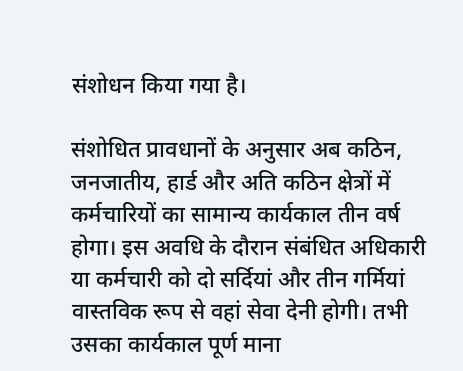संशोधन किया गया है।

संशोधित प्रावधानों के अनुसार अब कठिन, जनजातीय, हार्ड और अति कठिन क्षेत्रों में कर्मचारियों का सामान्य कार्यकाल तीन वर्ष होगा। इस अवधि के दौरान संबंधित अधिकारी या कर्मचारी को दो सर्दियां और तीन गर्मियां वास्तविक रूप से वहां सेवा देनी होगी। तभी उसका कार्यकाल पूर्ण माना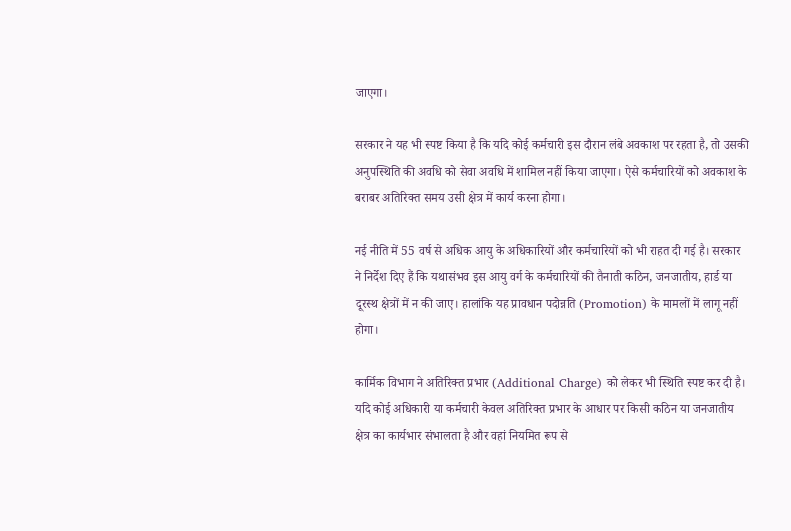जाएगा।

सरकार ने यह भी स्पष्ट किया है कि यदि कोई कर्मचारी इस दौरान लंबे अवकाश पर रहता है, तो उसकी अनुपस्थिति की अवधि को सेवा अवधि में शामिल नहीं किया जाएगा। ऐसे कर्मचारियों को अवकाश के बराबर अतिरिक्त समय उसी क्षेत्र में कार्य करना होगा।

नई नीति में 55 वर्ष से अधिक आयु के अधिकारियों और कर्मचारियों को भी राहत दी गई है। सरकार ने निर्देश दिए हैं कि यथासंभव इस आयु वर्ग के कर्मचारियों की तैनाती कठिन, जनजातीय, हार्ड या दूरस्थ क्षेत्रों में न की जाए। हालांकि यह प्रावधान पदोन्नति (Promotion) के मामलों में लागू नहीं होगा।

कार्मिक विभाग ने अतिरिक्त प्रभार (Additional Charge) को लेकर भी स्थिति स्पष्ट कर दी है। यदि कोई अधिकारी या कर्मचारी केवल अतिरिक्त प्रभार के आधार पर किसी कठिन या जनजातीय क्षेत्र का कार्यभार संभालता है और वहां नियमित रूप से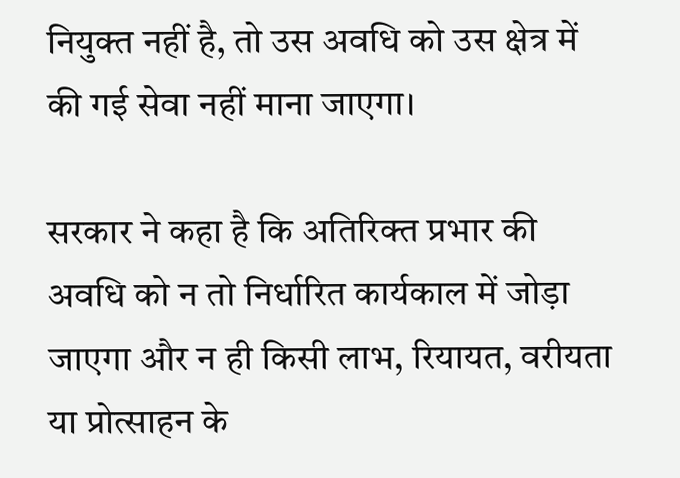नियुक्त नहीं है, तो उस अवधि को उस क्षेत्र में की गई सेवा नहीं माना जाएगा।

सरकार ने कहा है कि अतिरिक्त प्रभार की अवधि को न तो निर्धारित कार्यकाल में जोड़ा जाएगा और न ही किसी लाभ, रियायत, वरीयता या प्रोत्साहन के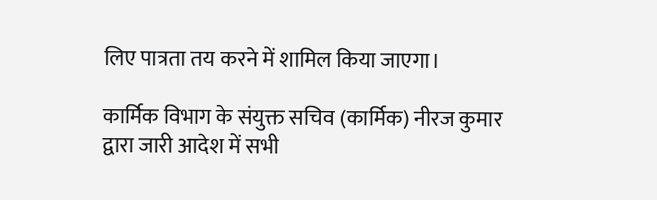लिए पात्रता तय करने में शामिल किया जाएगा।

कार्मिक विभाग के संयुक्त सचिव (कार्मिक) नीरज कुमार द्वारा जारी आदेश में सभी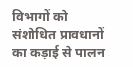विभागों को संशोधित प्रावधानों का कड़ाई से पालन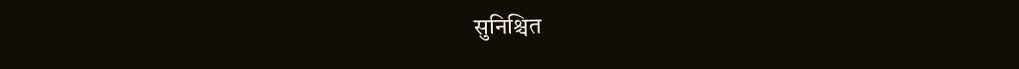सुनिश्चित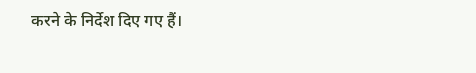करने के निर्देश दिए गए हैं।